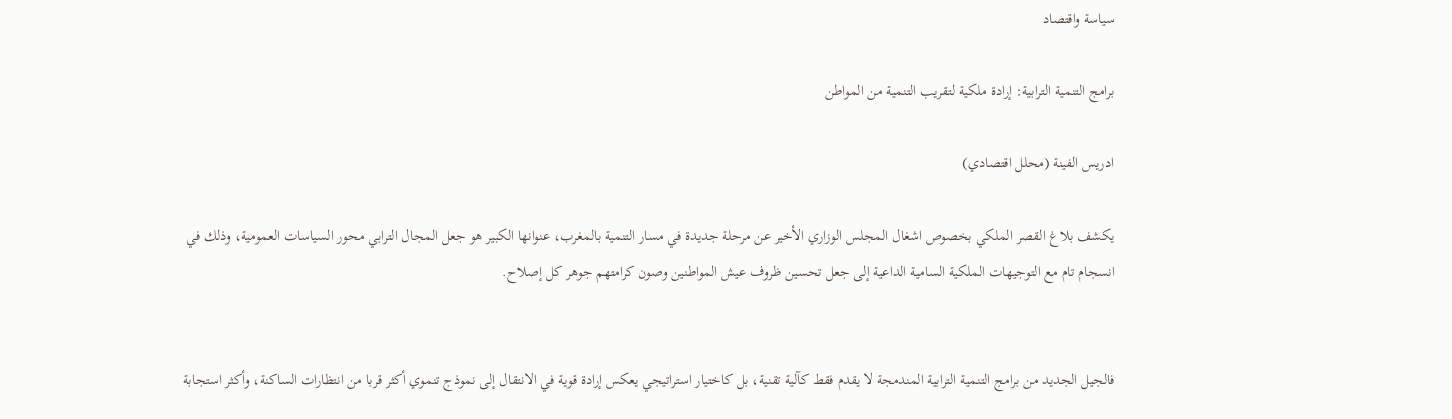سياسة واقتصاد

برامج التنمية الترابية: إرادة ملكية لتقريب التنمية من المواطن

ادريس الفينة (محلل اقتصادي)

يكشف بلاغ القصر الملكي بخصوص اشغال المجلس الوزاري الأخير عن مرحلة جديدة في مسار التنمية بالمغرب، عنوانها الكبير هو جعل المجال الترابي محور السياسات العمومية، وذلك في انسجام تام مع التوجيهات الملكية السامية الداعية إلى جعل تحسين ظروف عيش المواطنين وصون كرامتهم جوهر كل إصلاح.


فالجيل الجديد من برامج التنمية الترابية المندمجة لا يقدم فقط كآلية تقنية، بل كاختيار استراتيجي يعكس إرادة قوية في الانتقال إلى نموذج تنموي أكثر قربا من انتظارات الساكنة، وأكثر استجابة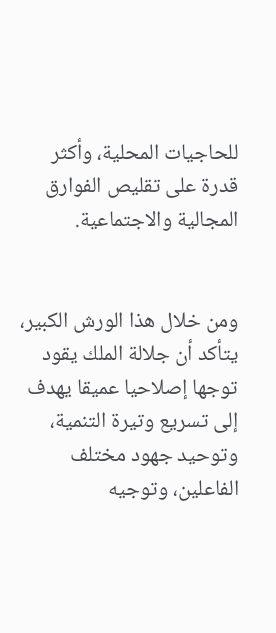للحاجيات المحلية، وأكثر قدرة على تقليص الفوارق المجالية والاجتماعية.


ومن خلال هذا الورش الكبير، يتأكد أن جلالة الملك يقود توجها إصلاحيا عميقا يهدف إلى تسريع وتيرة التنمية، وتوحيد جهود مختلف الفاعلين، وتوجيه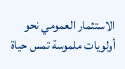الاستثمار العمومي نحو أولويات ملموسة تمس حياة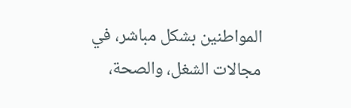المواطنين بشكل مباشر، في مجالات الشغل، والصحة،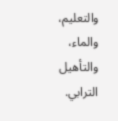والتعليم، والماء، والتأهيل الترابي.